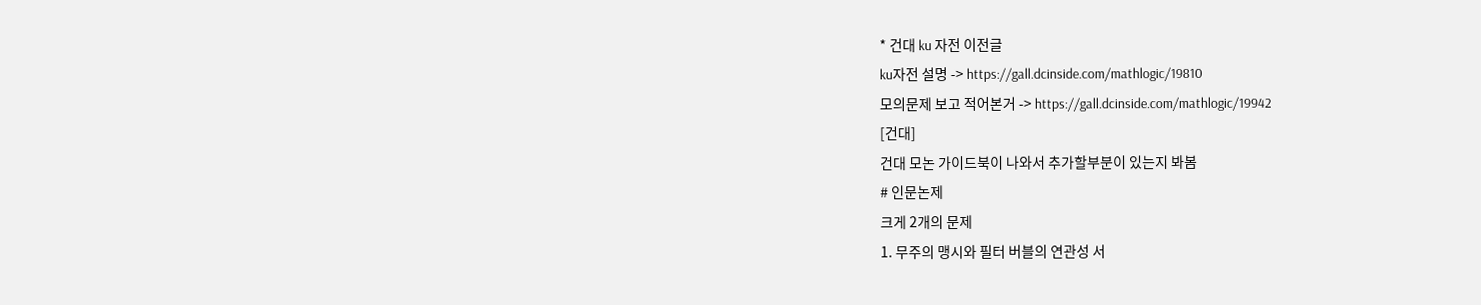* 건대 ku 자전 이전글
ku자전 설명 -> https://gall.dcinside.com/mathlogic/19810
모의문제 보고 적어본거 -> https://gall.dcinside.com/mathlogic/19942
[건대]
건대 모논 가이드북이 나와서 추가할부분이 있는지 봐봄
# 인문논제
크게 2개의 문제
1. 무주의 맹시와 필터 버블의 연관성 서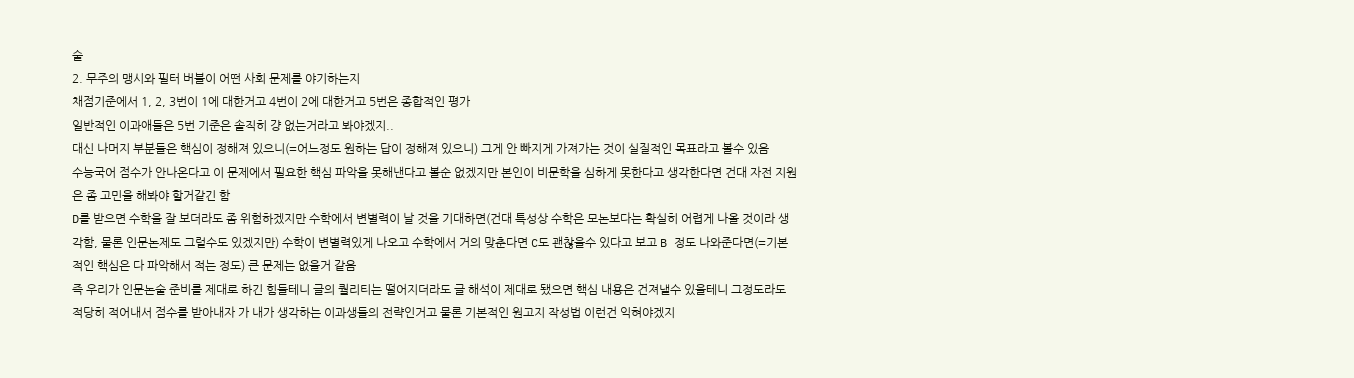술
2. 무주의 맹시와 필터 버블이 어떤 사회 문제를 야기하는지
채점기준에서 1, 2, 3번이 1에 대한거고 4번이 2에 대한거고 5번은 종합적인 평가
일반적인 이과애들은 5번 기준은 솔직히 걍 없는거라고 봐야겠지..
대신 나머지 부분들은 핵심이 정해져 있으니(=어느정도 원하는 답이 정해져 있으니) 그게 안 빠지게 가져가는 것이 실질적인 목표라고 볼수 있음
수능국어 점수가 안나온다고 이 문제에서 필요한 핵심 파악을 못해낸다고 볼순 없겠지만 본인이 비문학을 심하게 못한다고 생각한다면 건대 자전 지원은 좀 고민을 해봐야 할거같긴 함
D를 받으면 수학을 잘 보더라도 좀 위험하겠지만 수학에서 변별력이 날 것을 기대하면(건대 특성상 수학은 모논보다는 확실히 어렵게 나올 것이라 생각함, 물론 인문논제도 그럴수도 있겠지만) 수학이 변별력있게 나오고 수학에서 거의 맞춘다면 C도 괜찮을수 있다고 보고 B 정도 나와준다면(=기본적인 핵심은 다 파악해서 적는 정도) 큰 문제는 없을거 같음
즉 우리가 인문논술 준비를 제대로 하긴 힘들테니 글의 퀄리티는 떨어지더라도 글 해석이 제대로 됐으면 핵심 내용은 건져낼수 있을테니 그정도라도 적당히 적어내서 점수를 받아내자 가 내가 생각하는 이과생들의 전략인거고 물론 기본적인 원고지 작성법 이런건 익혀야겠지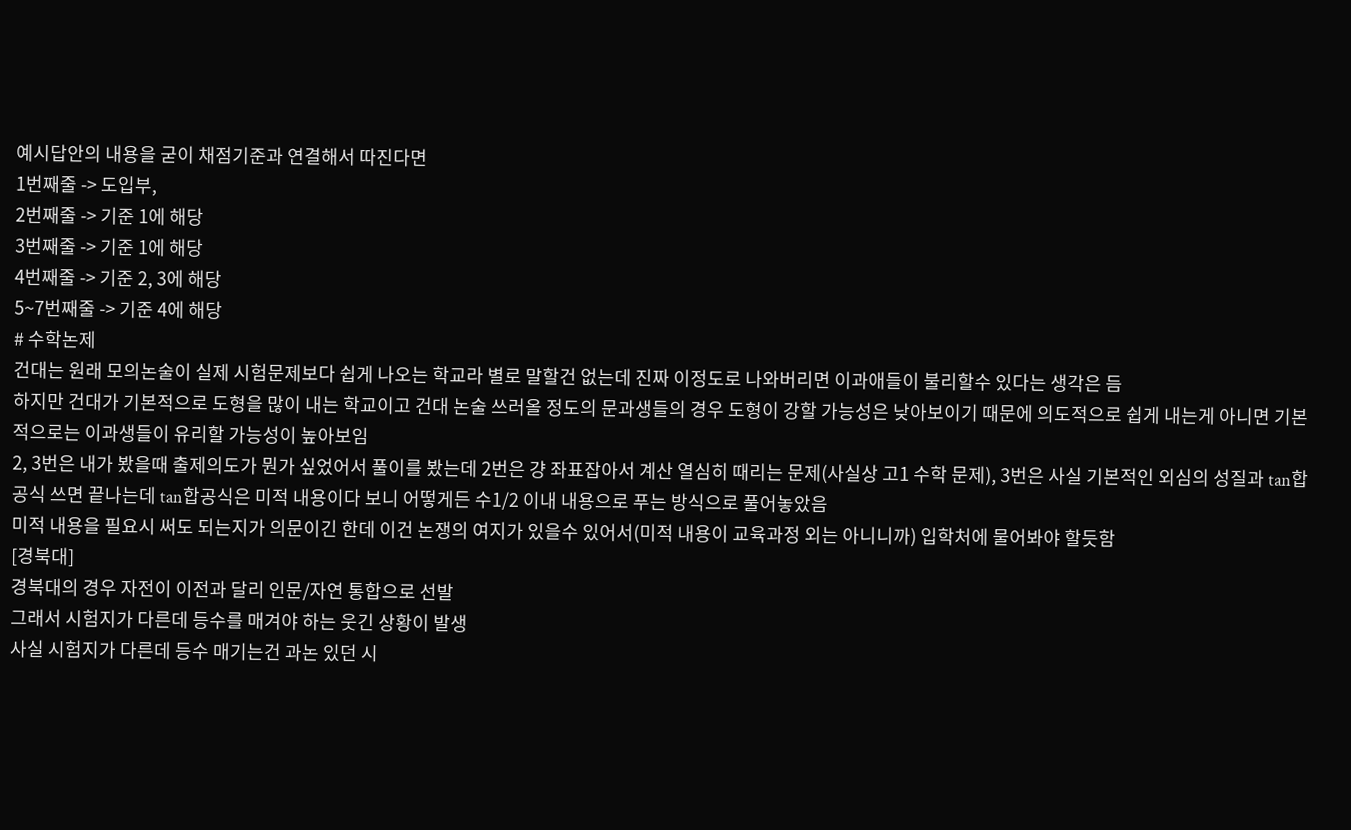예시답안의 내용을 굳이 채점기준과 연결해서 따진다면
1번째줄 -> 도입부,
2번째줄 -> 기준 1에 해당
3번째줄 -> 기준 1에 해당
4번째줄 -> 기준 2, 3에 해당
5~7번째줄 -> 기준 4에 해당
# 수학논제
건대는 원래 모의논술이 실제 시험문제보다 쉽게 나오는 학교라 별로 말할건 없는데 진짜 이정도로 나와버리면 이과애들이 불리할수 있다는 생각은 듬
하지만 건대가 기본적으로 도형을 많이 내는 학교이고 건대 논술 쓰러올 정도의 문과생들의 경우 도형이 강할 가능성은 낮아보이기 때문에 의도적으로 쉽게 내는게 아니면 기본적으로는 이과생들이 유리할 가능성이 높아보임
2, 3번은 내가 봤을때 출제의도가 뭔가 싶었어서 풀이를 봤는데 2번은 걍 좌표잡아서 계산 열심히 때리는 문제(사실상 고1 수학 문제), 3번은 사실 기본적인 외심의 성질과 tan합공식 쓰면 끝나는데 tan합공식은 미적 내용이다 보니 어떻게든 수1/2 이내 내용으로 푸는 방식으로 풀어놓았음
미적 내용을 필요시 써도 되는지가 의문이긴 한데 이건 논쟁의 여지가 있을수 있어서(미적 내용이 교육과정 외는 아니니까) 입학처에 물어봐야 할듯함
[경북대]
경북대의 경우 자전이 이전과 달리 인문/자연 통합으로 선발
그래서 시험지가 다른데 등수를 매겨야 하는 웃긴 상황이 발생
사실 시험지가 다른데 등수 매기는건 과논 있던 시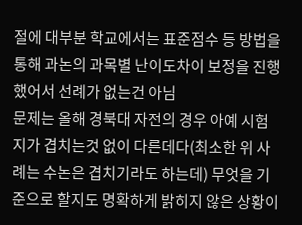절에 대부분 학교에서는 표준점수 등 방법을 통해 과논의 과목별 난이도차이 보정을 진행했어서 선례가 없는건 아님
문제는 올해 경북대 자전의 경우 아예 시험지가 겹치는것 없이 다른데다(최소한 위 사례는 수논은 겹치기라도 하는데) 무엇을 기준으로 할지도 명확하게 밝히지 않은 상황이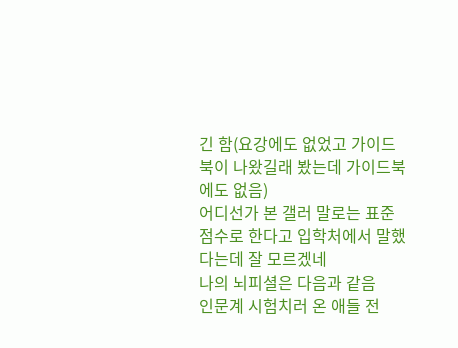긴 함(요강에도 없었고 가이드북이 나왔길래 봤는데 가이드북에도 없음)
어디선가 본 갤러 말로는 표준점수로 한다고 입학처에서 말했다는데 잘 모르겠네
나의 뇌피셜은 다음과 같음
인문계 시험치러 온 애들 전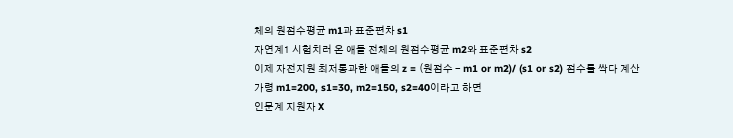체의 원점수평균 m1과 표준편차 s1
자연계1 시험치러 온 애들 전체의 원점수평균 m2와 표준편차 s2
이제 자전지원 최저통과한 애들의 z = (원점수 - m1 or m2)/ (s1 or s2) 점수를 싹다 계산
가령 m1=200, s1=30, m2=150, s2=40이라고 하면
인문계 지원자 X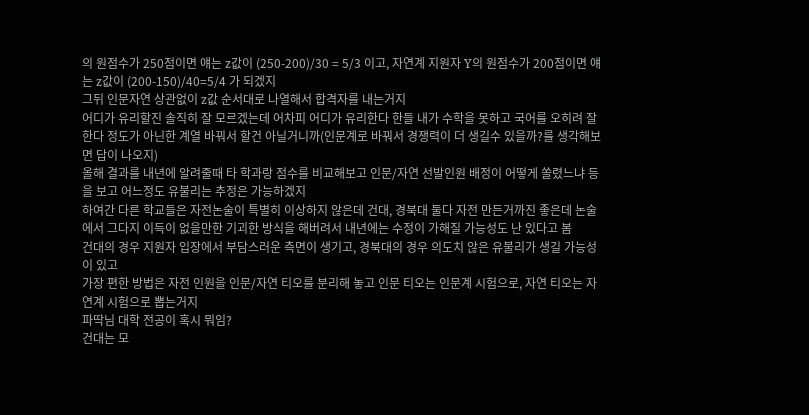의 원점수가 250점이면 얘는 z값이 (250-200)/30 = 5/3 이고, 자연계 지원자 Y의 원점수가 200점이면 얘는 z값이 (200-150)/40=5/4 가 되겠지
그뒤 인문자연 상관없이 z값 순서대로 나열해서 합격자를 내는거지
어디가 유리할진 솔직히 잘 모르겠는데 어차피 어디가 유리한다 한들 내가 수학을 못하고 국어를 오히려 잘한다 정도가 아닌한 계열 바꿔서 할건 아닐거니까(인문계로 바꿔서 경쟁력이 더 생길수 있을까?를 생각해보면 답이 나오지)
올해 결과를 내년에 알려줄때 타 학과랑 점수를 비교해보고 인문/자연 선발인원 배정이 어떻게 쏠렸느냐 등을 보고 어느정도 유불리는 추정은 가능하겠지
하여간 다른 학교들은 자전논술이 특별히 이상하지 않은데 건대, 경북대 둘다 자전 만든거까진 좋은데 논술에서 그다지 이득이 없을만한 기괴한 방식을 해버려서 내년에는 수정이 가해질 가능성도 난 있다고 봄
건대의 경우 지원자 입장에서 부담스러운 측면이 생기고, 경북대의 경우 의도치 않은 유불리가 생길 가능성이 있고
가장 편한 방법은 자전 인원을 인문/자연 티오를 분리해 놓고 인문 티오는 인문계 시험으로, 자연 티오는 자연계 시험으로 뽑는거지
파딱님 대학 전공이 혹시 뭐임?
건대는 모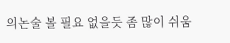의논술 볼 필요 없을듯 좀 많이 쉬움